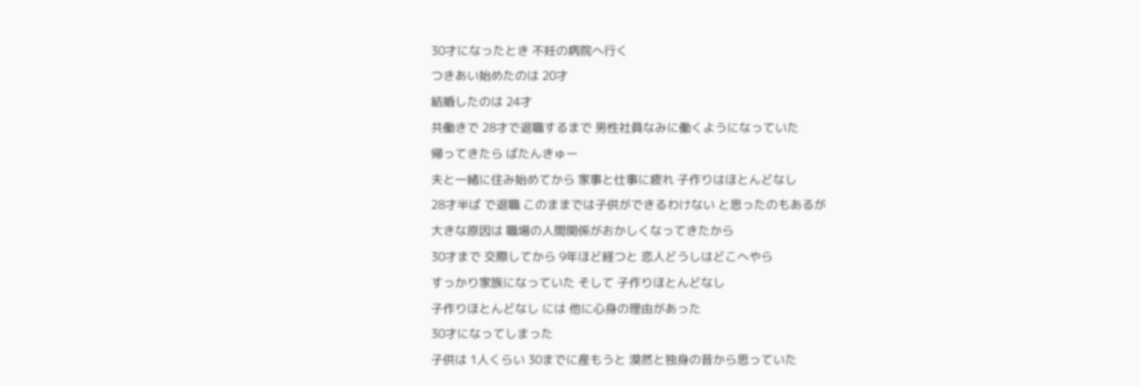30才になったとき 不妊の病院へ行く
つきあい始めたのは 20才
結婚したのは 24才
共働きで 28才で退職するまで 男性社員なみに働くようになっていた
帰ってきたら ばたんきゅー
夫と一緒に住み始めてから 家事と仕事に疲れ 子作りはほとんどなし
28才半ば で退職 このままでは子供ができるわけない と思ったのもあるが
大きな原因は 職場の人間関係がおかしくなってきたから
30才まで 交際してから 9年ほど経つと 恋人どうしはどこへやら
すっかり家族になっていた そして 子作りほとんどなし
子作りほとんどなし には 他に心身の理由があった
30才になってしまった
子供は 1人くらい 30までに産もうと 漠然と独身の昔から思っていた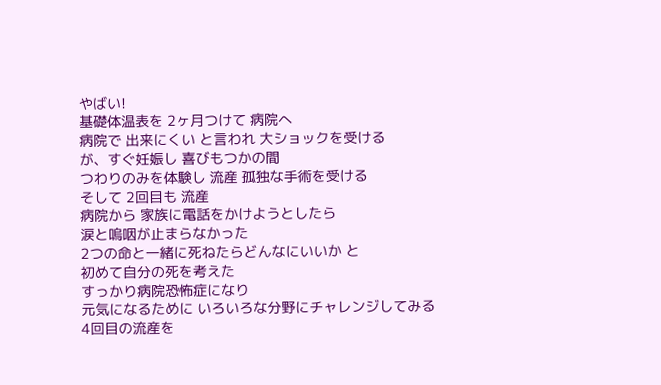やばい!
基礎体温表を 2ヶ月つけて 病院へ
病院で 出来にくい と言われ 大ショックを受ける
が、すぐ妊娠し 喜びもつかの間
つわりのみを体験し 流産 孤独な手術を受ける
そして 2回目も 流産
病院から 家族に電話をかけようとしたら
涙と嗚咽が止まらなかった
2つの命と一緒に死ねたらどんなにいいか と
初めて自分の死を考えた
すっかり病院恐怖症になり
元気になるために いろいろな分野にチャレンジしてみる
4回目の流産を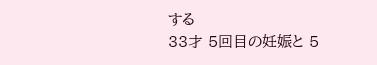する
33才 5回目の妊娠と 5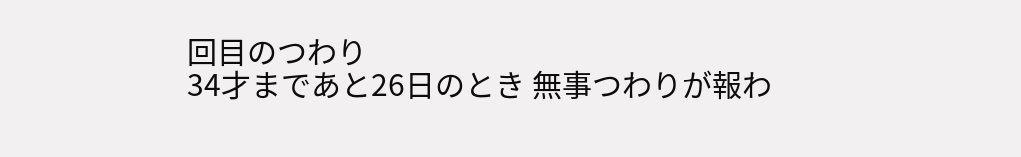回目のつわり
34才まであと26日のとき 無事つわりが報わ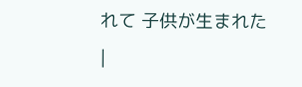れて 子供が生まれた
|